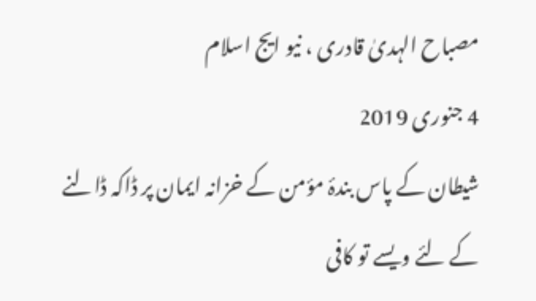مصباح الہدیٰ قادری ، نیو ایج اسلام
4 جنوری 2019
شیطان کے پاس بندۂ مؤمن کے خزانہ ایمان پر ڈاکہ ڈالنے کے لئے ویسے تو کافی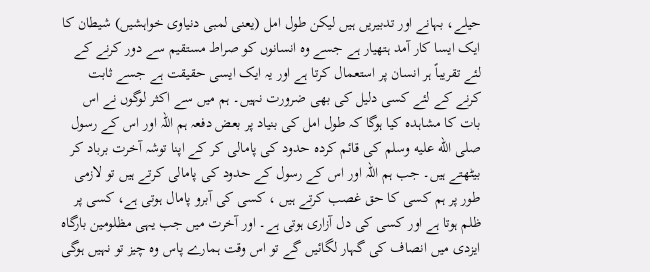حیلے، بہانے اور تدبیریں ہیں لیکن طول امل (یعنی لمبی دنیاوی خواہشیں) شیطان کا ایک ایسا کار آمد ہتھیار ہے جسے وہ انسانوں کو صراط مستقیم سے دور کرنے کے لئے تقریباً ہر انسان پر استعمال کرتا ہے اور یہ ایک ایسی حقیقت ہے جسے ثابت کرنے کے لئے کسی دلیل کی بھی ضرورت نہیں۔ ہم میں سے اکثر لوگوں نے اس بات کا مشاہدہ کیا ہوگا کہ طول امل کی بنیاد پر بعض دفعہ ہم اللہ اور اس کے رسول صلى الله عليه وسلم کی قائم کردہ حدود کی پامالی کر کے اپنا توشہ آخرت برباد کر بیٹھتے ہیں۔ جب ہم اللہ اور اس کے رسول کے حدود کی پامالی کرتے ہیں تو لازمی طور پر ہم کسی کا حق غصب کرتے ہیں ، کسی کی آبرو پامال ہوتی ہے، کسی پر ظلم ہوتا ہے اور کسی کی دل آزاری ہوتی ہے۔ اور آخرت میں جب یہی مظلومین بارگاہ ایزدی میں انصاف کی گہار لگائیں گے تو اس وقت ہمارے پاس وہ چیز تو نہیں ہوگی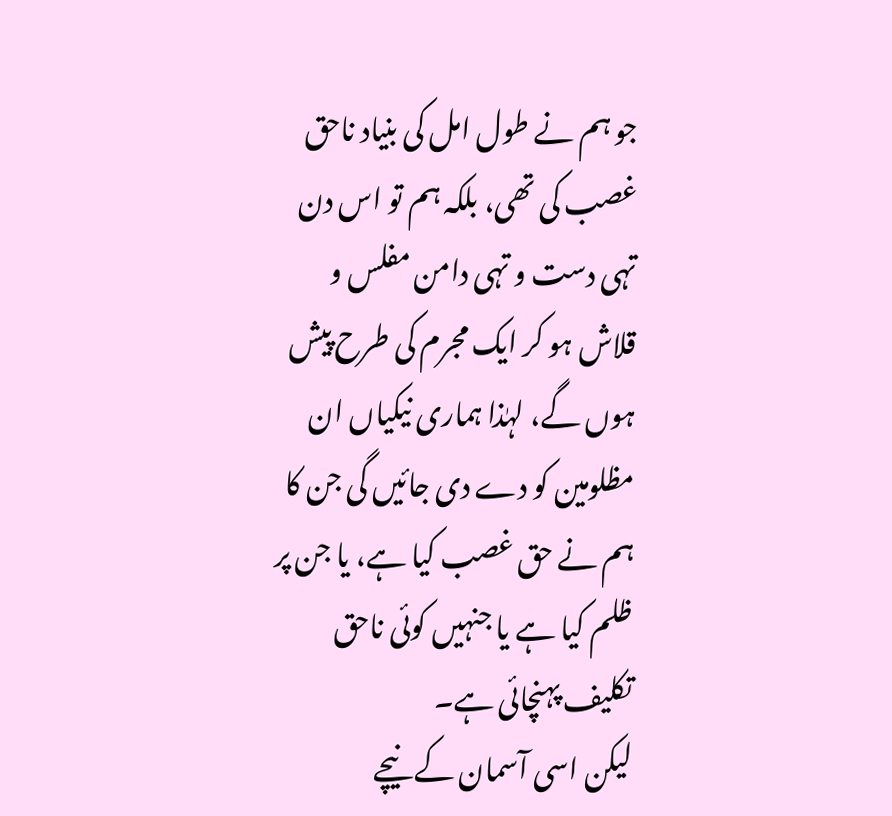جو ہم نے طول امل کی بنیاد ناحق غصب کی تھی، بلکہ ہم تو اس دن تہی دست و تہی دامن مفلس و قلاش ہو کر ایک مجرم کی طرح پیش ہوں گے، لہٰذا ہماری نیکیاں ان مظلومین کو دے دی جائیں گی جن کا ہم نے حق غصب کیا ہے، یا جن پر ظلم کیا ہے یا جنہیں کوئی ناحق تکلیف پہنچائی ہے۔
لیکن اسی آسمان کے نیچے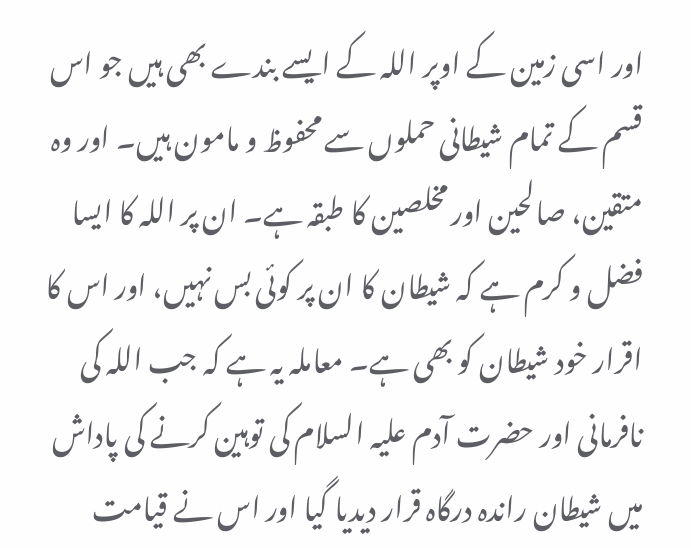اور اسی زمین کے اوپر اللہ کے ایسے بندے بھی ہیں جو اس قسم کے تمام شیطانی حملوں سے محفوظ و مامون ہیں۔ اور وہ متقین، صالحین اور مخلصین کا طبقہ ہے۔ ان پر اللہ کا ایسا فضل و کرم ہے کہ شیطان کا ان پر کوئی بس نہیں، اور اس کا اقرار خود شیطان کو بھی ہے۔ معاملہ یہ ہے کہ جب اللہ کی نافرمانی اور حضرت آدم علیہ السلام کی توہین کرنے کی پاداش میں شیطان راندہ درگاہ قرار دیدیا گیا اور اس نے قیامت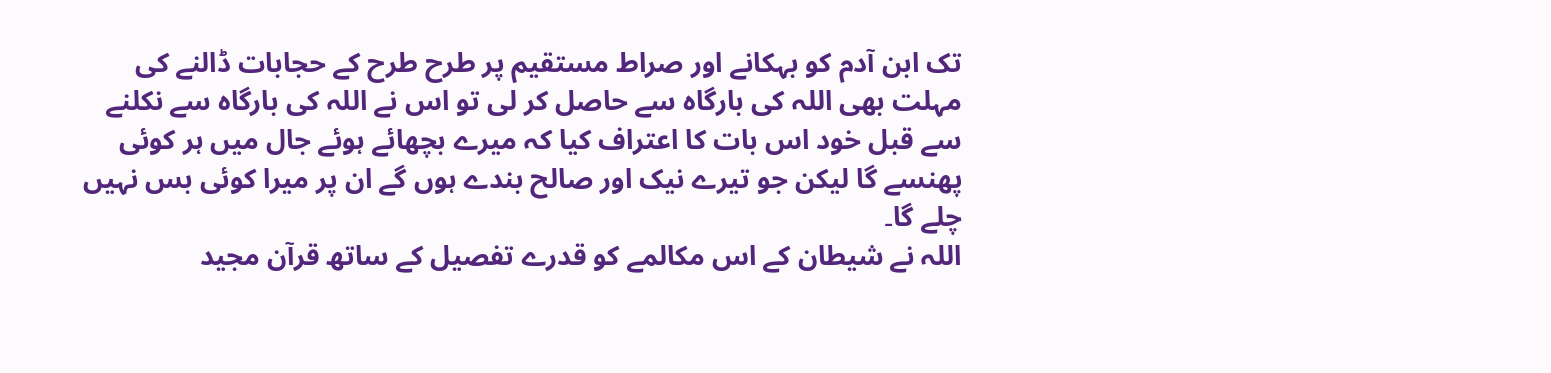تک ابن آدم کو بہکانے اور صراط مستقیم پر طرح طرح کے حجابات ڈالنے کی مہلت بھی اللہ کی بارگاہ سے حاصل کر لی تو اس نے اللہ کی بارگاہ سے نکلنے سے قبل خود اس بات کا اعتراف کیا کہ میرے بچھائے ہوئے جال میں ہر کوئی پھنسے گا لیکن جو تیرے نیک اور صالح بندے ہوں گے ان پر میرا کوئی بس نہیں چلے گا۔
اللہ نے شیطان کے اس مکالمے کو قدرے تفصیل کے ساتھ قرآن مجید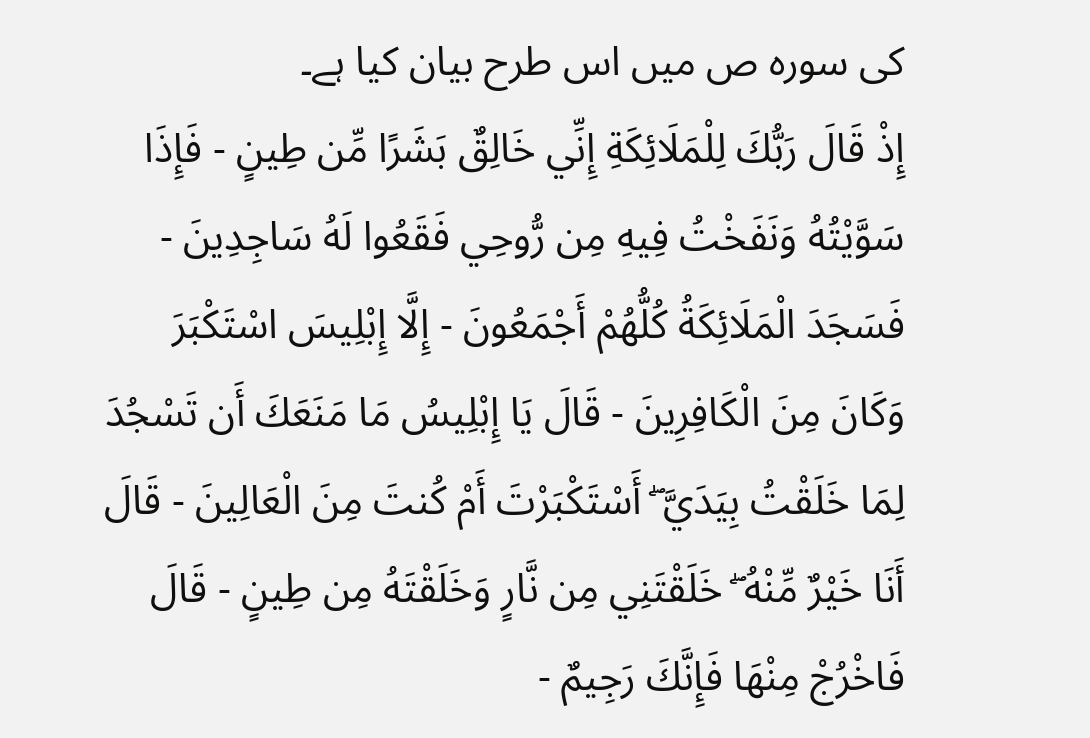کی سورہ ص میں اس طرح بیان کیا ہے۔
إِذْ قَالَ رَبُّكَ لِلْمَلَائِكَةِ إِنِّي خَالِقٌ بَشَرًا مِّن طِينٍ - فَإِذَا سَوَّيْتُهُ وَنَفَخْتُ فِيهِ مِن رُّوحِي فَقَعُوا لَهُ سَاجِدِينَ - فَسَجَدَ الْمَلَائِكَةُ كُلُّهُمْ أَجْمَعُونَ - إِلَّا إِبْلِيسَ اسْتَكْبَرَ وَكَانَ مِنَ الْكَافِرِينَ - قَالَ يَا إِبْلِيسُ مَا مَنَعَكَ أَن تَسْجُدَ لِمَا خَلَقْتُ بِيَدَيَّ ۖ أَسْتَكْبَرْتَ أَمْ كُنتَ مِنَ الْعَالِينَ - قَالَ أَنَا خَيْرٌ مِّنْهُ ۖ خَلَقْتَنِي مِن نَّارٍ وَخَلَقْتَهُ مِن طِينٍ - قَالَ فَاخْرُجْ مِنْهَا فَإِنَّكَ رَجِيمٌ -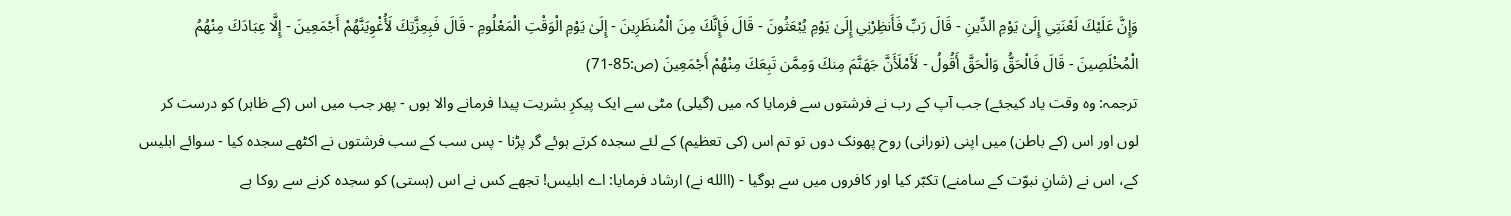وَإِنَّ عَلَيْكَ لَعْنَتِي إِلَىٰ يَوْمِ الدِّينِ - قَالَ رَبِّ فَأَنظِرْنِي إِلَىٰ يَوْمِ يُبْعَثُونَ - قَالَ فَإِنَّكَ مِنَ الْمُنظَرِينَ - إِلَىٰ يَوْمِ الْوَقْتِ الْمَعْلُومِ - قَالَ فَبِعِزَّتِكَ لَأُغْوِيَنَّهُمْ أَجْمَعِينَ - إِلَّا عِبَادَكَ مِنْهُمُ الْمُخْلَصِينَ - قَالَ فَالْحَقُّ وَالْحَقَّ أَقُولُ - لَأَمْلَأَنَّ جَهَنَّمَ مِنكَ وَمِمَّن تَبِعَكَ مِنْهُمْ أَجْمَعِينَ (ص:85-71)
ترجمہ: وہ وقت یاد کیجئے) جب آپ کے رب نے فرشتوں سے فرمایا کہ میں (گیلی) مٹی سے ایک پیکرِ بشریت پیدا فرمانے والا ہوں - پھر جب میں اس (کے ظاہر) کو درست کر لوں اور اس (کے باطن) میں اپنی (نورانی) روح پھونک دوں تو تم اس (کی تعظیم) کے لئے سجدہ کرتے ہوئے گر پڑنا - پس سب کے سب فرشتوں نے اکٹھے سجدہ کیا - سوائے ابلیس کے، اس نے (شانِ نبوّت کے سامنے) تکبّر کیا اور کافروں میں سے ہوگیا - (االله نے) ارشاد فرمایا: اے ابلیس! تجھے کس نے اس (ہستی) کو سجدہ کرنے سے روکا ہے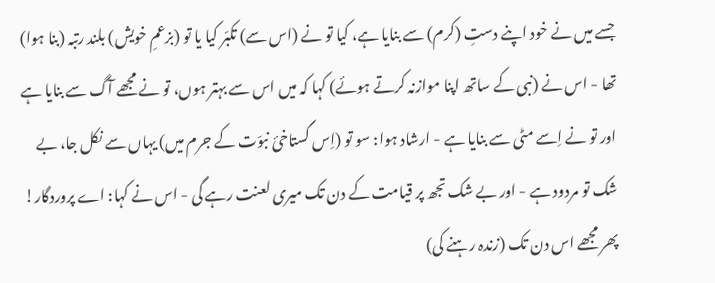جسے میں نے خود اپنے دستِ (کرم) سے بنایا ہے، کیا تو نے (اس سے) تکبّر کیا یا تو (بزعمِ خویش) بلند رتبہ (بنا ہوا) تھا - اس نے (نبی کے ساتھ اپنا موازنہ کرتے ہوئے) کہا کہ میں اس سے بہتر ہوں، تو نے مجھے آگ سے بنایا ہے اور تو نے اِسے مٹی سے بنایا ہے - ارشاد ہوا: سو تو (اِس گستاخئ نبوّت کے جرم میں) یہاں سے نکل جا، بے شک تو مردود ہے - اور بے شک تجھ پر قیامت کے دن تک میری لعنت رہے گی - اس نے کہا: اے پروردگار! پھر مجھے اس دن تک (زندہ رہنے کی)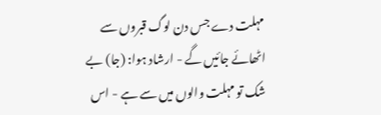مہلت دے جس دن لوگ قبروں سے اٹھائے جائیں گے - ارشاد ہوا: (جا) بے شک تو مہلت والوں میں سے ہے - اس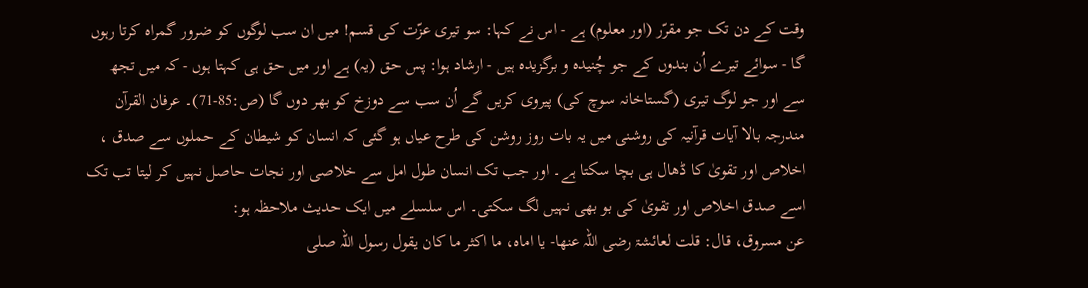وقت کے دن تک جو مقرّر (اور معلوم) ہے - اس نے کہا: سو تیری عزّت کی قسم! میں ان سب لوگوں کو ضرور گمراہ کرتا رہوں گا - سوائے تیرے اُن بندوں کے جو چُنیدہ و برگزیدہ ہیں - ارشاد ہوا: پس حق (یہ) ہے اور میں حق ہی کہتا ہوں - کہ میں تجھ سے اور جو لوگ تیری (گستاخانہ سوچ کی) پیروی کریں گے اُن سب سے دوزخ کو بھر دوں گا (ص:85-71)۔ عرفان القرآن
مندرجہ بالا آیات قرآنیہ کی روشنی میں یہ بات روز روشن کی طرح عیاں ہو گئی کہ انسان کو شیطان کے حملوں سے صدق ، اخلاص اور تقویٰ کا ڈھال ہی بچا سکتا ہے۔ اور جب تک انسان طول امل سے خلاصی اور نجات حاصل نہیں کر لیتا تب تک اسے صدق اخلاص اور تقویٰ کی بو بھی نہیں لگ سکتی۔ اس سلسلے میں ایک حدیث ملاحظہ ہو:
عن مسروق، قال: قلت لعائشۃ رضی اللہ عنھا- یا اماہ، ما اکثر ما کان یقول رسول اللہ صلى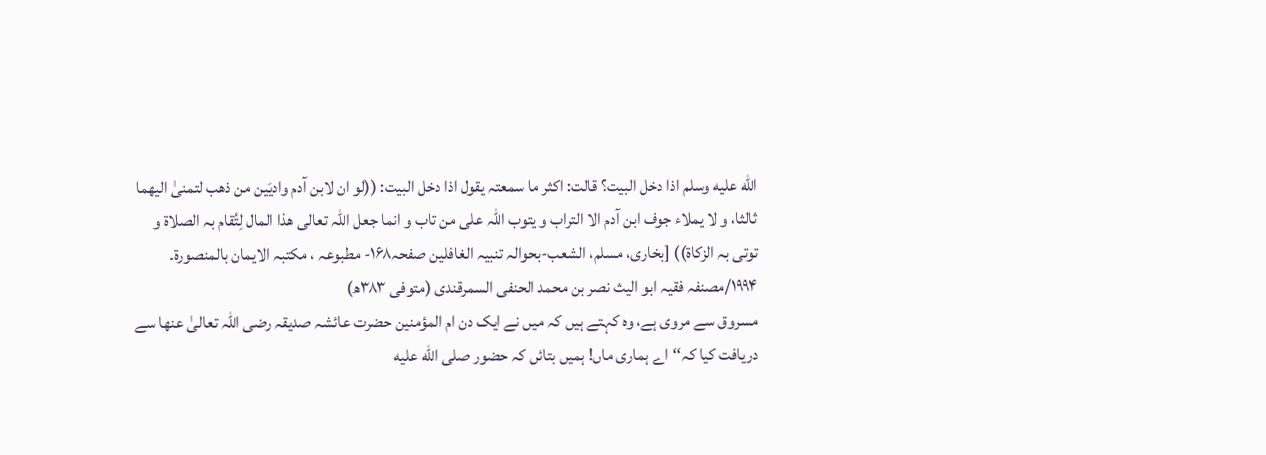الله عليه وسلم اذا دخل البیت؟ قالت: اکثر ما سمعتہ یقول اذا دخل البیت: ((لو ان لابن آدم وادیَین من ذھب لتمنیٰ الیھما ثالثا، و لا یملاء جوف ابن آدم الا التراب و یتوب اللہ علی من تاب و انما جعل اللہ تعالی ھذا المال لِتُقام بہ الصلاۃ و توتی بہ الزکاۃ)) [بخاری، مسلم، الشعب-بحوالہ تنبیہ الغافلین صفحہ۱۶۸- مطبوعہ ، مکتبہ الایمان بالمنصورۃ۔ ۱۹۹۴/مصنفہ فقیہ ابو الیث نصر بن محمد الحنفی السمرقندی (متوفی ۳۸۳ھ)
مسروق سے مروی ہے، وہ کہتے ہیں کہ میں نے ایک دن ام المؤمنین حضرت عائشہ صدیقہ رضی اللہ تعالیٰ عنھا سے دریافت کیا کہ‘‘اے ہماری ماں! ہمیں بتائں کہ حضور صلى الله عليه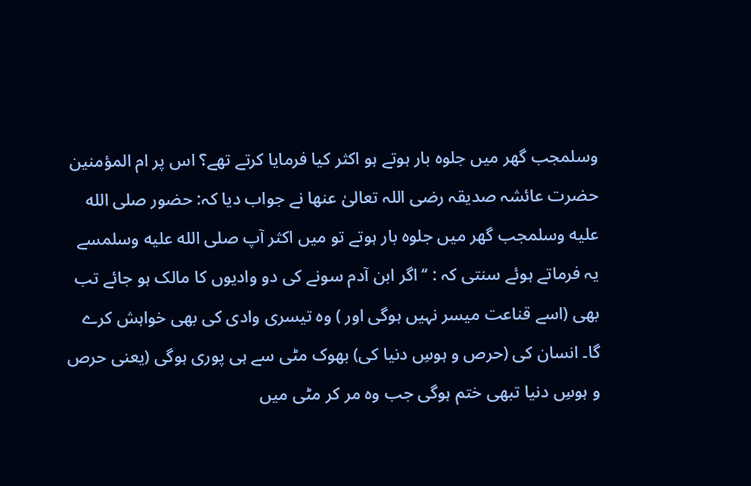وسلمجب گھر میں جلوہ بار ہوتے ہو اکثر کیا فرمایا کرتے تھے؟ اس پر ام المؤمنین حضرت عائشہ صدیقہ رضی اللہ تعالیٰ عنھا نے جواب دیا کہ: حضور صلى الله عليه وسلمجب گھر میں جلوہ بار ہوتے تو میں اکثر آپ صلى الله عليه وسلمسے یہ فرماتے ہوئے سنتی کہ : ‘‘اگر ابن آدم سونے کی دو وادیوں کا مالک ہو جائے تب بھی (اسے قناعت میسر نہیں ہوگی اور ) وہ تیسری وادی کی بھی خواہش کرے گا۔ انسان کی (حرص و ہوسِ دنیا کی) بھوک مٹی سے ہی پوری ہوگی (یعنی حرص و ہوسِ دنیا تبھی ختم ہوگی جب وہ مر کر مٹی میں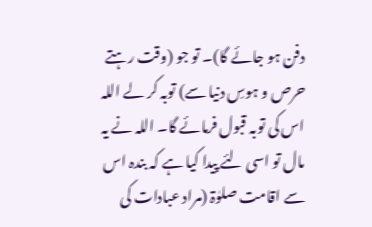دفن ہو جائے گا)۔ تو جو (وقت رہتے حرص و ہوسِ دنیا سے) توبہ کر لے اللہ اس کی توبہ قبول فرمائے گا۔ اللہ نے یہ مال تو اسی لئے پیدا کیا ہے کہ بندہ اس سے اقامت صلوٰۃ (مراد عبادات کی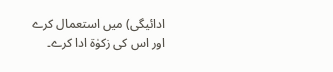ادائیگی) میں استعمال کرے اور اس کی زکوٰۃ ادا کرے۔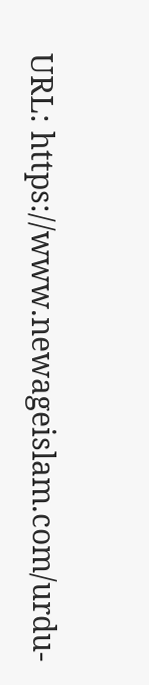URL: https://www.newageislam.com/urdu-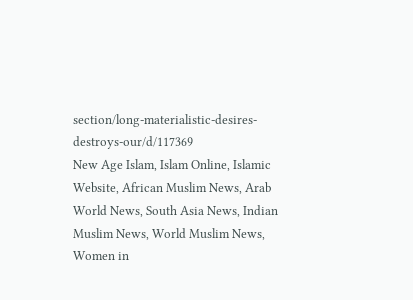section/long-materialistic-desires-destroys-our/d/117369
New Age Islam, Islam Online, Islamic Website, African Muslim News, Arab World News, South Asia News, Indian Muslim News, World Muslim News, Women in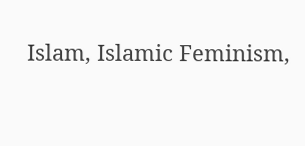Islam, Islamic Feminism,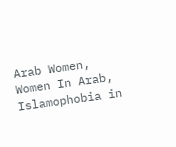Arab Women, Women In Arab, Islamophobia in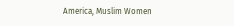America, Muslim Women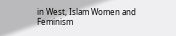in West, Islam Women and Feminism